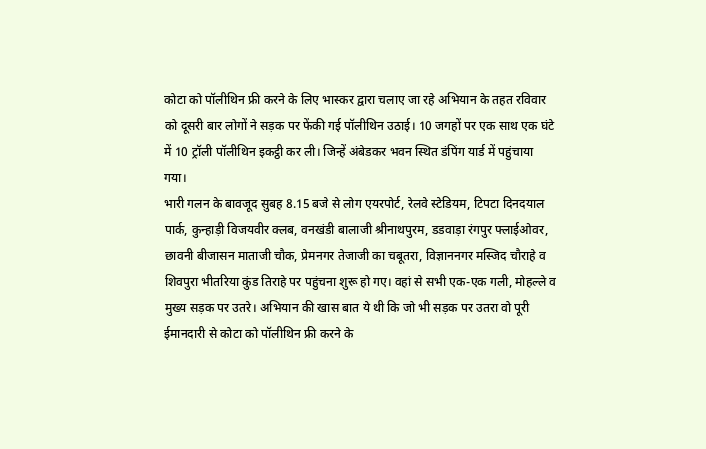कोटा को पॉलीथिन फ्री करने के लिए भास्कर द्वारा चलाए जा रहे अभियान के तहत रविवार को दूसरी बार लोगों ने सड़क पर फेंकी गई पॉलीथिन उठाई। 10 जगहों पर एक साथ एक घंटे में 10 ट्रॉली पॉलीथिन इकट्ठी कर ली। जिन्हें अंबेडकर भवन स्थित डंपिंग यार्ड में पहुंचाया गया।
भारी गलन के बावजूद सुबह 8.15 बजे से लोग एयरपोर्ट, रेलवे स्टेडियम, टिपटा दिनदयाल पार्क, कुन्हाड़ी विजयवीर क्लब, वनखंडी बालाजी श्रीनाथपुरम, डडवाड़ा रंगपुर फ्लाईओवर, छावनी बीजासन माताजी चौक, प्रेमनगर तेजाजी का चबूतरा, विज्ञाननगर मस्जिद चौराहे व शिवपुरा भीतरिया कुंड तिराहे पर पहुंचना शुरू हो गए। वहां से सभी एक-एक गली, मोहल्ले व मुख्य सड़क पर उतरे। अभियान की खास बात ये थी कि जो भी सड़क पर उतरा वो पूरी ईमानदारी से कोटा को पॉलीथिन फ्री करने के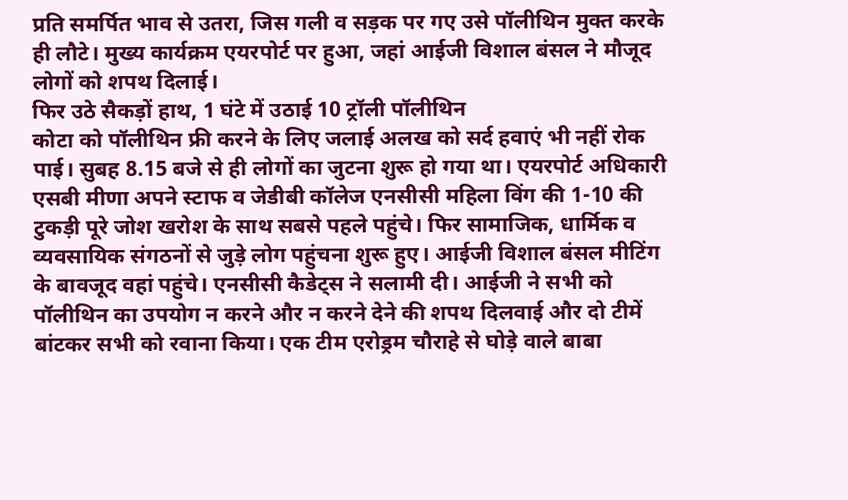प्रति समर्पित भाव से उतरा, जिस गली व सड़क पर गए उसे पॉलीथिन मुक्त करके ही लौटे। मुख्य कार्यक्रम एयरपोर्ट पर हुआ, जहां आईजी विशाल बंसल ने मौजूद लोगों को शपथ दिलाई।
फिर उठे सैकड़ों हाथ, 1 घंटे में उठाई 10 ट्रॉली पॉलीथिन
कोटा को पॉलीथिन फ्री करने के लिए जलाई अलख को सर्द हवाएं भी नहीं रोक पाई। सुबह 8.15 बजे से ही लोगों का जुटना शुरू हो गया था। एयरपोर्ट अधिकारी एसबी मीणा अपने स्टाफ व जेडीबी कॉलेज एनसीसी महिला विंग की 1-10 की टुकड़ी पूरे जोश खरोश के साथ सबसे पहले पहुंचे। फिर सामाजिक, धार्मिक व व्यवसायिक संगठनों से जुड़े लोग पहुंचना शुरू हुए। आईजी विशाल बंसल मीटिंग के बावजूद वहां पहुंचे। एनसीसी कैडेट्स ने सलामी दी। आईजी ने सभी को पॉलीथिन का उपयोग न करने और न करने देने की शपथ दिलवाई और दो टीमें बांटकर सभी को रवाना किया। एक टीम एरोड्रम चौराहे से घोड़े वाले बाबा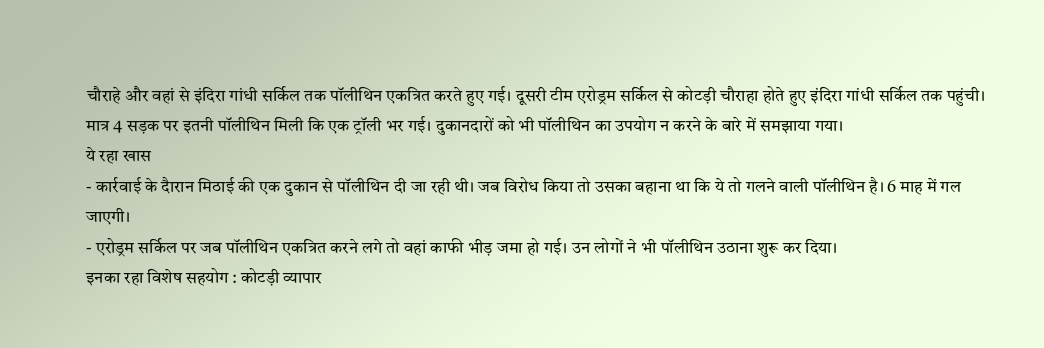चौराहे और वहां से इंदिरा गांधी सर्किल तक पॉलीथिन एकत्रित करते हुए गई। दूसरी टीम एरोड्रम सर्किल से कोटड़ी चौराहा होते हुए इंदिरा गांधी सर्किल तक पहुंची। मात्र 4 सड़क पर इतनी पॉलीथिन मिली कि एक ट्रॉली भर गई। दुकानदारों को भी पॉलीथिन का उपयोग न करने के बारे में समझाया गया।
ये रहा खास
- कार्रवाई के दैारान मिठाई की एक दुकान से पॉलीथिन दी जा रही थी। जब विरोध किया तो उसका बहाना था कि ये तो गलने वाली पॉलीथिन है। 6 माह में गल जाएगी।
- एरोड्रम सर्किल पर जब पॉलीथिन एकत्रित करने लगे तो वहां काफी भीड़ जमा हो गई। उन लोगों ने भी पॉलीथिन उठाना शुरू कर दिया।
इनका रहा विशेष सहयोग : कोटड़ी व्यापार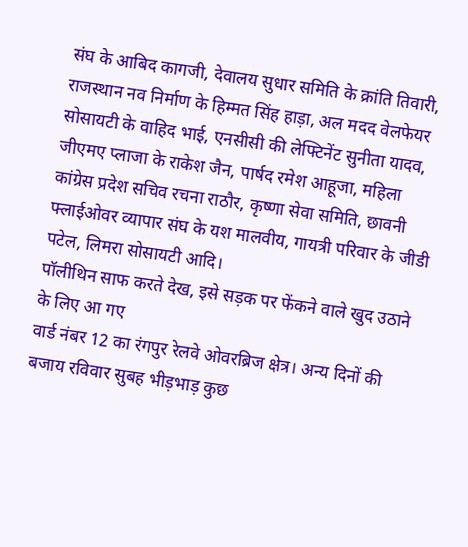संघ के आबिद कागजी, देवालय सुधार समिति के क्रांति तिवारी, राजस्थान नव निर्माण के हिम्मत सिंह हाड़ा, अल मदद वेलफेयर सोसायटी के वाहिद भाई, एनसीसी की लेफ्टिनेंट सुनीता यादव, जीएमए प्लाजा के राकेश जैन, पार्षद रमेश आहूजा, महिला कांग्रेस प्रदेश सचिव रचना राठौर, कृष्णा सेवा समिति, छावनी फ्लाईओवर व्यापार संघ के यश मालवीय, गायत्री परिवार के जीडी पटेल, लिमरा सोसायटी आदि।
पॉलीथिन साफ करते देख, इसे सड़क पर फेंकने वाले खुद उठाने के लिए आ गए
वार्ड नंबर 12 का रंगपुर रेलवे ओवरब्रिज क्षेत्र। अन्य दिनों की बजाय रविवार सुबह भीड़भाड़ कुछ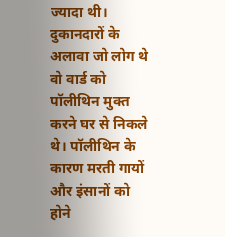ज्यादा थी। दुकानदारों के अलावा जो लोग थे वो वार्ड को पॉलीथिन मुक्त करने घर से निकले थे। पॉलीथिन के कारण मरती गायों और इंसानों को होने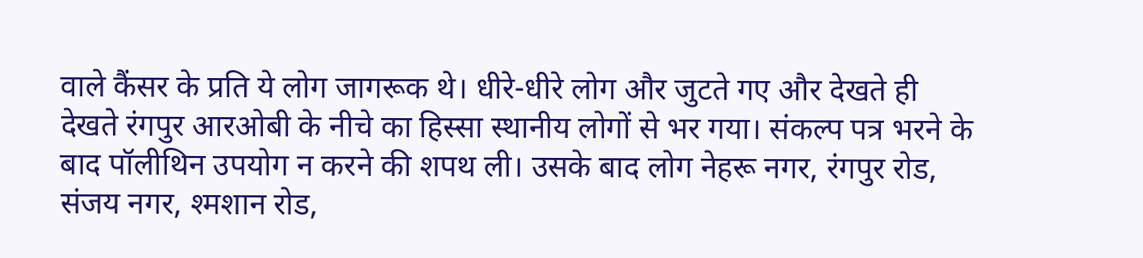वाले कैंसर के प्रति ये लोग जागरूक थे। धीरे-धीरे लोग और जुटते गए और देखते ही देखते रंगपुर आरओबी के नीचे का हिस्सा स्थानीय लोगों से भर गया। संकल्प पत्र भरने के बाद पॉलीथिन उपयोग न करने की शपथ ली। उसके बाद लोग नेहरू नगर, रंगपुर रोड, संजय नगर, श्मशान रोड,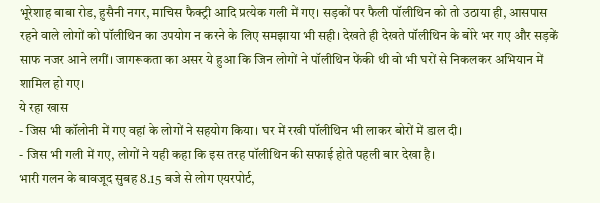भूरेशाह बाबा रोड, हुसैनी नगर, माचिस फैक्ट्री आदि प्रत्येक गली में गए। सड़कों पर फैली पॉलीथिन को तो उठाया ही, आसपास रहने वाले लोगों को पॉलीथिन का उपयोग न करने के लिए समझाया भी सही। देखते ही देखते पॉलीथिन के बोरे भर गए और सड़कें साफ नजर आने लगीं। जागरूकता का असर ये हुआ कि जिन लोगों ने पॉलीथिन फेंकी थी वो भी घरों से निकलकर अभियान में शामिल हो गए।
ये रहा खास
- जिस भी कॉलोनी में गए वहां के लोगों ने सहयोग किया। घर में रखी पॉलीथिन भी लाकर बोरों में डाल दी।
- जिस भी गली में गए, लोगों ने यही कहा कि इस तरह पॉलीथिन की सफाई होते पहली बार देखा है।
भारी गलन के बावजूद सुबह 8.15 बजे से लोग एयरपोर्ट,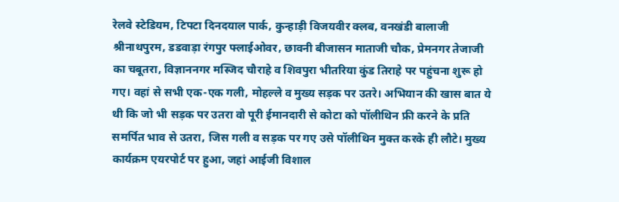रेलवे स्टेडियम, टिपटा दिनदयाल पार्क, कुन्हाड़ी विजयवीर क्लब, वनखंडी बालाजी श्रीनाथपुरम, डडवाड़ा रंगपुर फ्लाईओवर, छावनी बीजासन माताजी चौक, प्रेमनगर तेजाजी का चबूतरा, विज्ञाननगर मस्जिद चौराहे व शिवपुरा भीतरिया कुंड तिराहे पर पहुंचना शुरू हो गए। वहां से सभी एक-एक गली, मोहल्ले व मुख्य सड़क पर उतरे। अभियान की खास बात ये थी कि जो भी सड़क पर उतरा वो पूरी ईमानदारी से कोटा को पॉलीथिन फ्री करने के प्रति समर्पित भाव से उतरा, जिस गली व सड़क पर गए उसे पॉलीथिन मुक्त करके ही लौटे। मुख्य कार्यक्रम एयरपोर्ट पर हुआ, जहां आईजी विशाल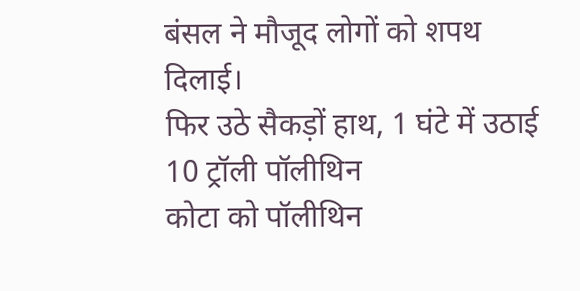बंसल ने मौजूद लोगों को शपथ दिलाई।
फिर उठे सैकड़ों हाथ, 1 घंटे में उठाई 10 ट्रॉली पॉलीथिन
कोटा को पॉलीथिन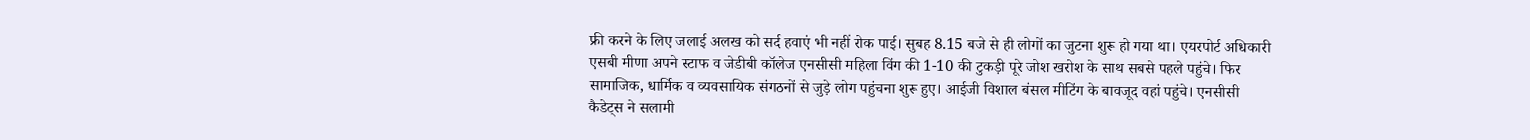फ्री करने के लिए जलाई अलख को सर्द हवाएं भी नहीं रोक पाई। सुबह 8.15 बजे से ही लोगों का जुटना शुरू हो गया था। एयरपोर्ट अधिकारी एसबी मीणा अपने स्टाफ व जेडीबी कॉलेज एनसीसी महिला विंग की 1-10 की टुकड़ी पूरे जोश खरोश के साथ सबसे पहले पहुंचे। फिर सामाजिक, धार्मिक व व्यवसायिक संगठनों से जुड़े लोग पहुंचना शुरू हुए। आईजी विशाल बंसल मीटिंग के बावजूद वहां पहुंचे। एनसीसी कैडेट्स ने सलामी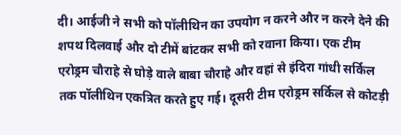दी। आईजी ने सभी को पॉलीथिन का उपयोग न करने और न करने देने की शपथ दिलवाई और दो टीमें बांटकर सभी को रवाना किया। एक टीम एरोड्रम चौराहे से घोड़े वाले बाबा चौराहे और वहां से इंदिरा गांधी सर्किल तक पॉलीथिन एकत्रित करते हुए गई। दूसरी टीम एरोड्रम सर्किल से कोटड़ी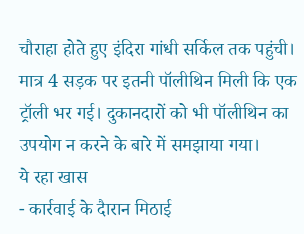चौराहा होते हुए इंदिरा गांधी सर्किल तक पहुंची। मात्र 4 सड़क पर इतनी पॉलीथिन मिली कि एक ट्रॉली भर गई। दुकानदारों को भी पॉलीथिन का उपयोग न करने के बारे में समझाया गया।
ये रहा खास
- कार्रवाई के दैारान मिठाई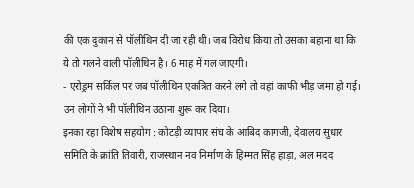की एक दुकान से पॉलीथिन दी जा रही थी। जब विरोध किया तो उसका बहाना था कि ये तो गलने वाली पॉलीथिन है। 6 माह में गल जाएगी।
- एरोड्रम सर्किल पर जब पॉलीथिन एकत्रित करने लगे तो वहां काफी भीड़ जमा हो गई। उन लोगों ने भी पॉलीथिन उठाना शुरू कर दिया।
इनका रहा विशेष सहयोग : कोटड़ी व्यापार संघ के आबिद कागजी, देवालय सुधार समिति के क्रांति तिवारी, राजस्थान नव निर्माण के हिम्मत सिंह हाड़ा, अल मदद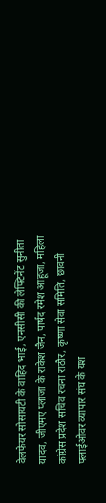वेलफेयर सोसायटी के वाहिद भाई, एनसीसी की लेफ्टिनेंट सुनीता यादव, जीएमए प्लाजा के राकेश जैन, पार्षद रमेश आहूजा, महिला कांग्रेस प्रदेश सचिव रचना राठौर, कृष्णा सेवा समिति, छावनी फ्लाईओवर व्यापार संघ के यश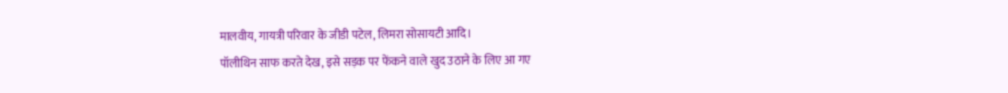मालवीय, गायत्री परिवार के जीडी पटेल, लिमरा सोसायटी आदि।
पॉलीथिन साफ करते देख, इसे सड़क पर फेंकने वाले खुद उठाने के लिए आ गए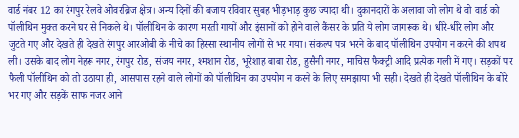वार्ड नंबर 12 का रंगपुर रेलवे ओवरब्रिज क्षेत्र। अन्य दिनों की बजाय रविवार सुबह भीड़भाड़ कुछ ज्यादा थी। दुकानदारों के अलावा जो लोग थे वो वार्ड को पॉलीथिन मुक्त करने घर से निकले थे। पॉलीथिन के कारण मरती गायों और इंसानों को होने वाले कैंसर के प्रति ये लोग जागरूक थे। धीरे-धीरे लोग और जुटते गए और देखते ही देखते रंगपुर आरओबी के नीचे का हिस्सा स्थानीय लोगों से भर गया। संकल्प पत्र भरने के बाद पॉलीथिन उपयोग न करने की शपथ ली। उसके बाद लोग नेहरू नगर, रंगपुर रोड, संजय नगर, श्मशान रोड, भूरेशाह बाबा रोड, हुसैनी नगर, माचिस फैक्ट्री आदि प्रत्येक गली में गए। सड़कों पर फैली पॉलीथिन को तो उठाया ही, आसपास रहने वाले लोगों को पॉलीथिन का उपयोग न करने के लिए समझाया भी सही। देखते ही देखते पॉलीथिन के बोरे भर गए और सड़कें साफ नजर आने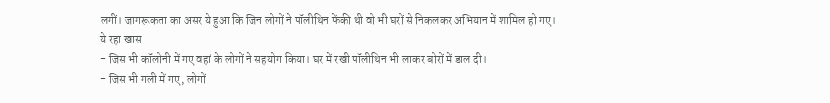लगीं। जागरूकता का असर ये हुआ कि जिन लोगों ने पॉलीथिन फेंकी थी वो भी घरों से निकलकर अभियान में शामिल हो गए।
ये रहा खास
- जिस भी कॉलोनी में गए वहां के लोगों ने सहयोग किया। घर में रखी पॉलीथिन भी लाकर बोरों में डाल दी।
- जिस भी गली में गए, लोगों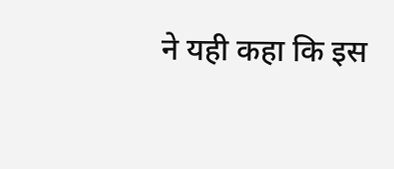ने यही कहा कि इस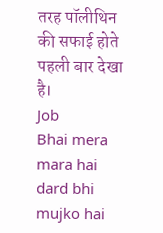तरह पॉलीथिन की सफाई होते पहली बार देखा है।
Job
Bhai mera mara hai dard bhi mujko hai